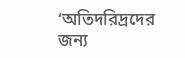‘অতিদরিদ্রদের জন্য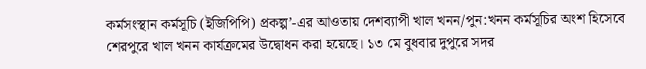কর্মসংস্থান কর্মসূচি (ইজিপিপি) প্রকল্প’-এর আওতায় দেশব্যাপী খাল খনন/পুন:খনন কর্মসূচির অংশ হিসেবে শেরপুরে খাল খনন কার্যক্রমের উদ্বোধন করা হয়েছে। ১৩ মে বুধবার দুপুরে সদর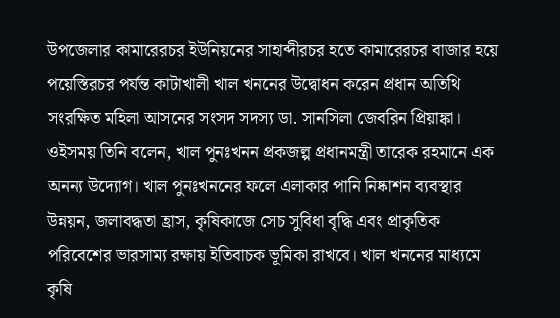উপজেলার কামারেরচর ইউনিয়নের সাহাব্দীরচর হতে কামারেরচর বাজার হয়ে পয়েস্তিরচর পর্যন্ত কাটাখালী খাল খননের উদ্বোধন করেন প্রধান অতিথি সংরক্ষিত মহিলা আসনের সংসদ সদস্য ডা. সানসিলা জেবরিন প্রিয়াঙ্কা। ওইসময় তিনি বলেন, খাল পুনঃখনন প্রকজল্প প্রধানমন্ত্রী তারেক রহমানে এক অনন্য উদ্যোগ। খাল পুনঃখননের ফলে এলাকার পানি নিষ্কাশন ব্যবস্থার উন্নয়ন, জলাবদ্ধতা হ্রাস, কৃষিকাজে সেচ সুবিধা বৃদ্ধি এবং প্রাকৃতিক পরিবেশের ভারসাম্য রক্ষায় ইতিবাচক ভূমিকা রাখবে। খাল খননের মাধ্যমে কৃষি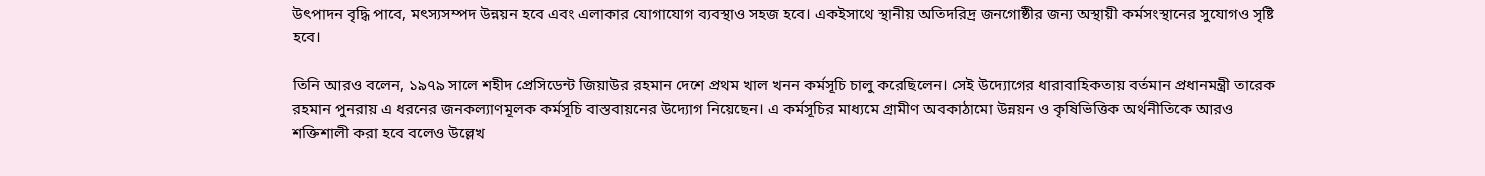উৎপাদন বৃদ্ধি পাবে, মৎস্যসম্পদ উন্নয়ন হবে এবং এলাকার যোগাযোগ ব্যবস্থাও সহজ হবে। একইসাথে স্থানীয় অতিদরিদ্র জনগোষ্ঠীর জন্য অস্থায়ী কর্মসংস্থানের সুযোগও সৃষ্টি হবে।

তিনি আরও বলেন, ১৯৭৯ সালে শহীদ প্রেসিডেন্ট জিয়াউর রহমান দেশে প্রথম খাল খনন কর্মসূচি চালু করেছিলেন। সেই উদ্যোগের ধারাবাহিকতায় বর্তমান প্রধানমন্ত্রী তারেক রহমান পুনরায় এ ধরনের জনকল্যাণমূলক কর্মসূচি বাস্তবায়নের উদ্যোগ নিয়েছেন। এ কর্মসূচির মাধ্যমে গ্রামীণ অবকাঠামো উন্নয়ন ও কৃষিভিত্তিক অর্থনীতিকে আরও শক্তিশালী করা হবে বলেও উল্লেখ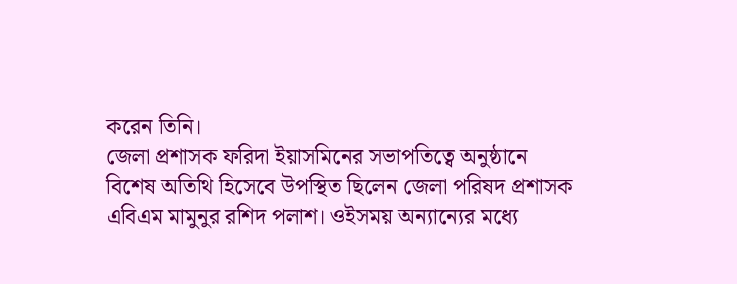করেন তিনি।
জেলা প্রশাসক ফরিদা ইয়াসমিনের সভাপতিত্বে অনুষ্ঠানে বিশেষ অতিথি হিসেবে উপস্থিত ছিলেন জেলা পরিষদ প্রশাসক এবিএম মামুনুর রশিদ পলাশ। ওইসময় অন্যান্যের মধ্যে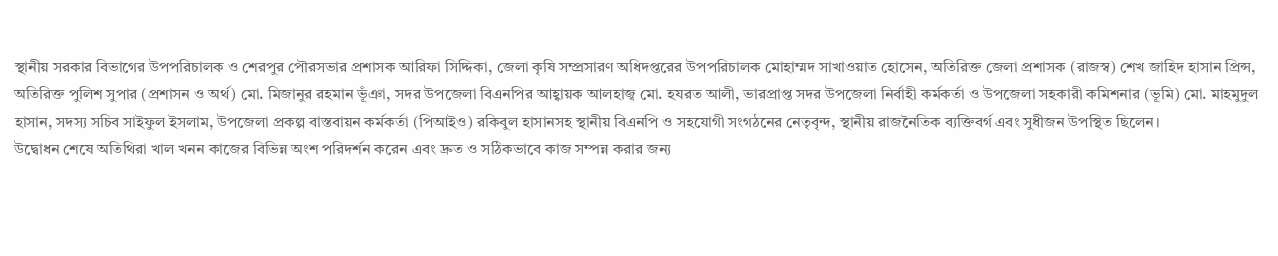স্থানীয় সরকার বিভাগের উপপরিচালক ও শেরপুর পৌরসভার প্রশাসক আরিফা সিদ্দিকা, জেলা কৃষি সম্প্রসারণ অধিদপ্তরের উপপরিচালক মোহাম্মদ সাখাওয়াত হোসেন, অতিরিক্ত জেলা প্রশাসক (রাজস্ব) শেখ জাহিদ হাসান প্রিন্স, অতিরিক্ত পুলিশ সুপার (প্রশাসন ও অর্থ) মো. মিজানুর রহমান ভূঁঞা, সদর উপজেলা বিএনপির আহ্বায়ক আলহাজ্ব মো. হযরত আলী, ভারপ্রাপ্ত সদর উপজেলা নির্বাহী কর্মকর্তা ও উপজেলা সহকারী কমিশনার (ভূমি) মো. মাহমুদুল হাসান, সদস্য সচিব সাইফুল ইসলাম, উপজেলা প্রকল্প বাস্তবায়ন কর্মকর্তা (পিআইও) রকিবুল হাসানসহ স্থানীয় বিএনপি ও সহযোগী সংগঠনের নেতৃবৃন্দ, স্থানীয় রাজনৈতিক ব্যক্তিবর্গ এবং সুধীজন উপস্থিত ছিলেন।
উদ্বোধন শেষে অতিথিরা খাল খনন কাজের বিভিন্ন অংশ পরিদর্শন করেন এবং দ্রুত ও সঠিকভাবে কাজ সম্পন্ন করার জন্য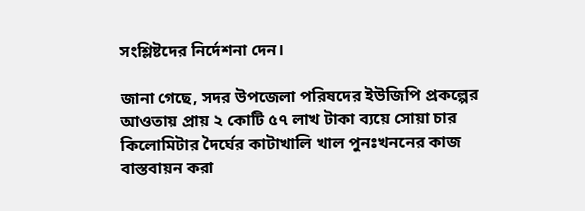সংশ্লিষ্টদের নির্দেশনা দেন।

জানা গেছে, সদর উপজেলা পরিষদের ইউজিপি প্রকল্পের আওতায় প্রায় ২ কোটি ৫৭ লাখ টাকা ব্যয়ে সোয়া চার কিলোমিটার দৈর্ঘের কাটাখালি খাল পুনঃখননের কাজ বাস্তবায়ন করা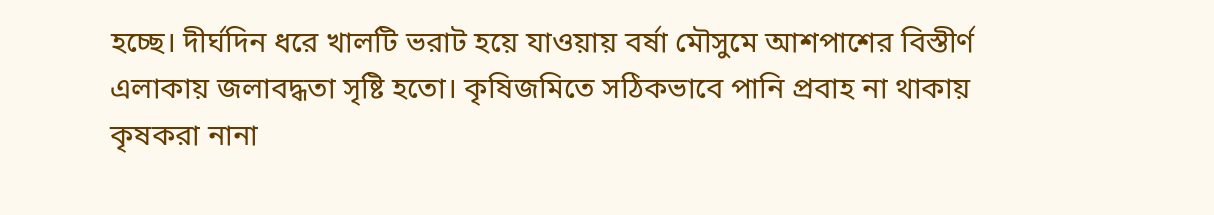হচ্ছে। দীর্ঘদিন ধরে খালটি ভরাট হয়ে যাওয়ায় বর্ষা মৌসুমে আশপাশের বিস্তীর্ণ এলাকায় জলাবদ্ধতা সৃষ্টি হতো। কৃষিজমিতে সঠিকভাবে পানি প্রবাহ না থাকায় কৃষকরা নানা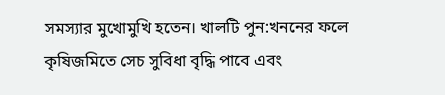সমস্যার মুখোমুখি হতেন। খালটি পুন:খননের ফলে কৃষিজমিতে সেচ সুবিধা বৃদ্ধি পাবে এবং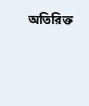অতিরিক্ত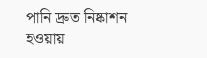পানি দ্রুত নিষ্কাশন হওয়ায়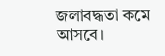জলাবদ্ধতা কমে আসবে।